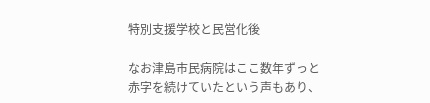特別支援学校と民営化後

なお津島市民病院はここ数年ずっと赤字を続けていたという声もあり、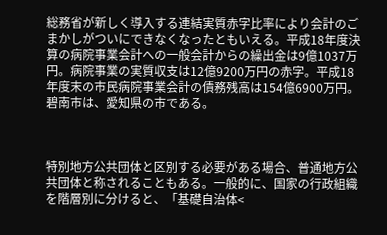総務省が新しく導入する連結実質赤字比率により会計のごまかしがついにできなくなったともいえる。平成18年度決算の病院事業会計への一般会計からの繰出金は9億1037万円。病院事業の実質収支は12億9200万円の赤字。平成18年度末の市民病院事業会計の債務残高は154億6900万円。碧南市は、愛知県の市である。



特別地方公共団体と区別する必要がある場合、普通地方公共団体と称されることもある。一般的に、国家の行政組織を階層別に分けると、「基礎自治体<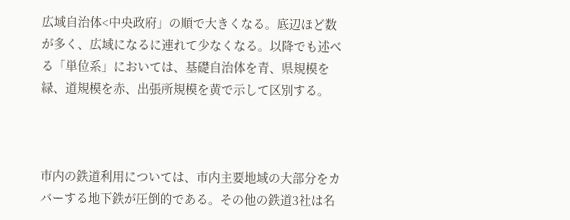広域自治体<中央政府」の順で大きくなる。底辺ほど数が多く、広域になるに連れて少なくなる。以降でも述べる「単位系」においては、基礎自治体を青、県規模を緑、道規模を赤、出張所規模を黄で示して区別する。



市内の鉄道利用については、市内主要地域の大部分をカバーする地下鉄が圧倒的である。その他の鉄道3社は名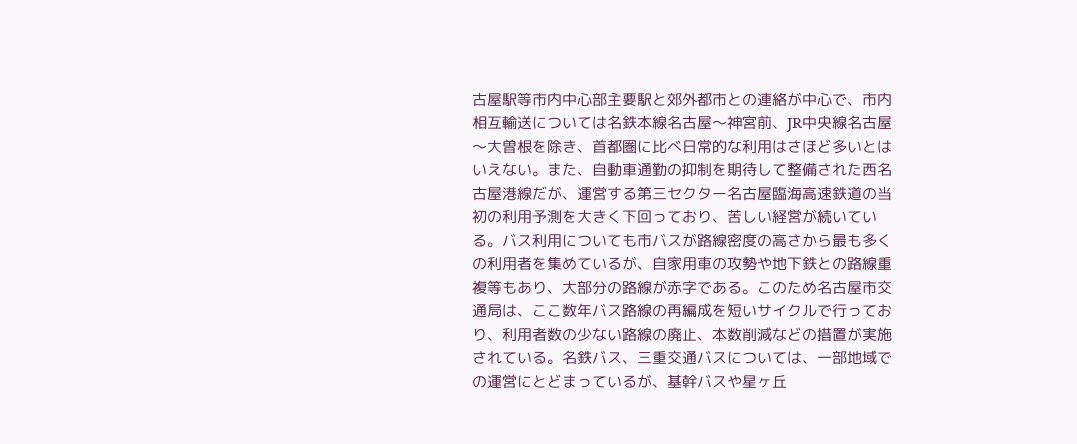古屋駅等市内中心部主要駅と郊外都市との連絡が中心で、市内相互輸送については名鉄本線名古屋〜神宮前、JR中央線名古屋〜大曽根を除き、首都圏に比べ日常的な利用はさほど多いとはいえない。また、自動車通勤の抑制を期待して整備された西名古屋港線だが、運営する第三セクター名古屋臨海高速鉄道の当初の利用予測を大きく下回っており、苦しい経営が続いている。バス利用についても市バスが路線密度の高さから最も多くの利用者を集めているが、自家用車の攻勢や地下鉄との路線重複等もあり、大部分の路線が赤字である。このため名古屋市交通局は、ここ数年バス路線の再編成を短いサイクルで行っており、利用者数の少ない路線の廃止、本数削減などの措置が実施されている。名鉄バス、三重交通バスについては、一部地域での運営にとどまっているが、基幹バスや星ヶ丘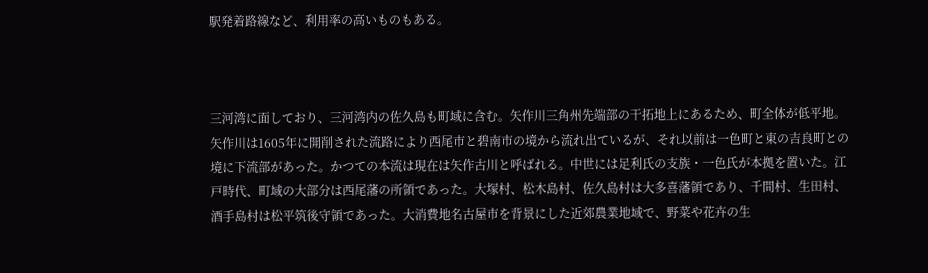駅発着路線など、利用率の高いものもある。



三河湾に面しており、三河湾内の佐久島も町域に含む。矢作川三角州先端部の干拓地上にあるため、町全体が低平地。矢作川は1605年に開削された流路により西尾市と碧南市の境から流れ出ているが、それ以前は一色町と東の吉良町との境に下流部があった。かつての本流は現在は矢作古川と呼ばれる。中世には足利氏の支族・一色氏が本拠を置いた。江戸時代、町域の大部分は西尾藩の所領であった。大塚村、松木島村、佐久島村は大多喜藩領であり、千間村、生田村、酒手島村は松平筑後守領であった。大消費地名古屋市を背景にした近郊農業地域で、野菜や花卉の生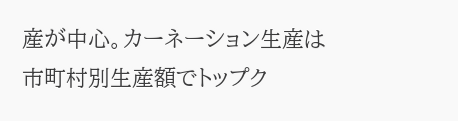産が中心。カーネーション生産は市町村別生産額でトップク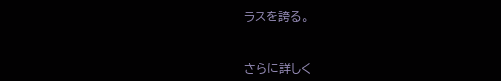ラスを誇る。



さらに詳しく